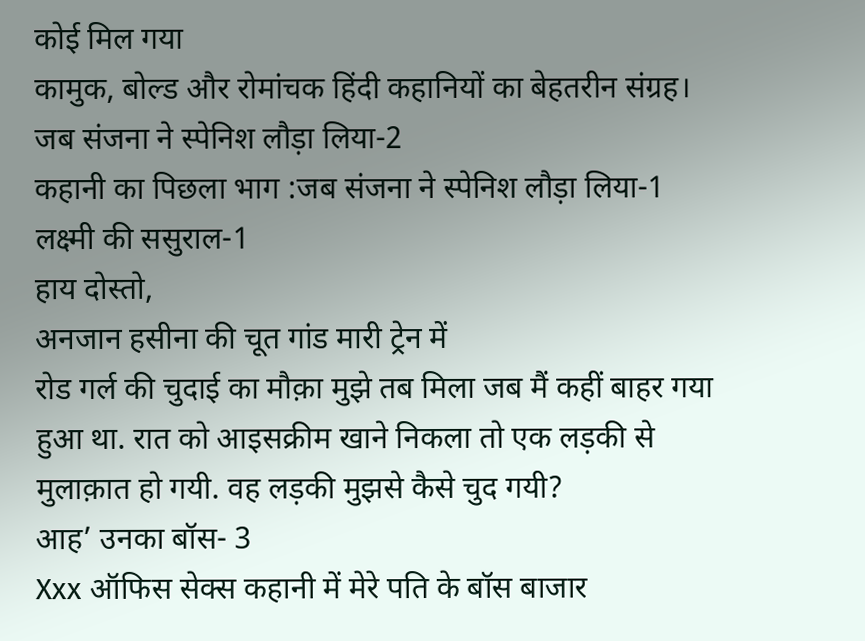कोई मिल गया
कामुक, बोल्ड और रोमांचक हिंदी कहानियों का बेहतरीन संग्रह।
जब संजना ने स्पेनिश लौड़ा लिया-2
कहानी का पिछला भाग :जब संजना ने स्पेनिश लौड़ा लिया-1
लक्ष्मी की ससुराल-1
हाय दोस्तो,
अनजान हसीना की चूत गांड मारी ट्रेन में
रोड गर्ल की चुदाई का मौक़ा मुझे तब मिला जब मैं कहीं बाहर गया हुआ था. रात को आइसक्रीम खाने निकला तो एक लड़की से मुलाक़ात हो गयी. वह लड़की मुझसे कैसे चुद गयी?
आह’ उनका बॉस- 3
Xxx ऑफिस सेक्स कहानी में मेरे पति के बॉस बाजार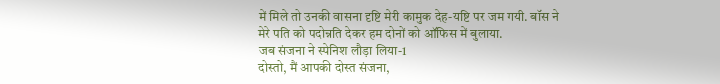में मिले तो उनकी वासना दृष्टि मेरी कामुक देह-यष्टि पर जम गयी. बॉस ने मेरे पति को पदोन्नति देकर हम दोनों को ऑफिस में बुलाया.
जब संजना ने स्पेनिश लौड़ा लिया-1
दोस्तो, मैं आपकी दोस्त संजना,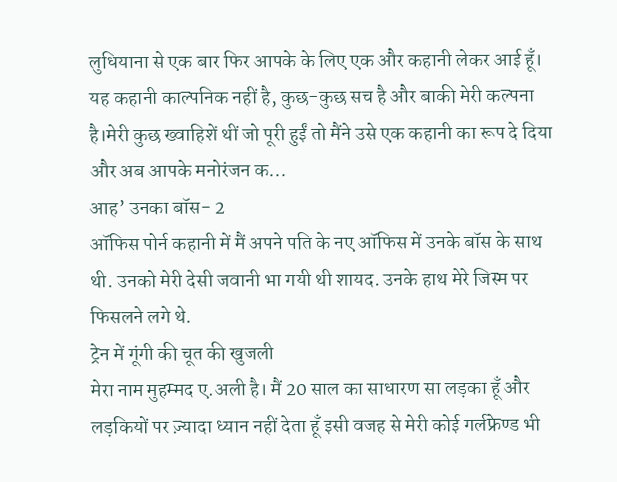लुधियाना से एक बार फिर आपके के लिए एक और कहानी लेकर आई हूँ। यह कहानी काल्पनिक नहीं है, कुछ-कुछ सच है और बाकी मेरी कल्पना है।मेरी कुछ ख्वाहिशें थीं जो पूरी हुईं तो मैंने उसे एक कहानी का रूप दे दिया और अब आपके मनोरंजन क...
आह’ उनका बॉस- 2
ऑफिस पोर्न कहानी में मैं अपने पति के नए ऑफिस में उनके बॉस के साथ थी. उनको मेरी देसी जवानी भा गयी थी शायद. उनके हाथ मेरे जिस्म पर फिसलने लगे थे.
ट्रेन में गूंगी की चूत की खुजली
मेरा नाम मुहम्मद ए.अली है। मैं 20 साल का साधारण सा लड़का हूँ और लड़कियों पर ज़्यादा ध्यान नहीं देता हूँ इसी वजह से मेरी कोई गर्लफ्रेण्ड भी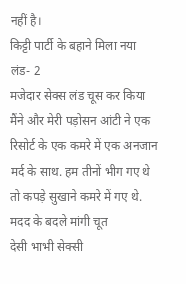नहीं है।
किट्टी पार्टी के बहाने मिला नया लंड- 2
मजेदार सेक्स लंड चूस कर किया मैंने और मेरी पड़ोसन आंटी ने एक रिसोर्ट के एक कमरे में एक अनजान मर्द के साथ. हम तीनों भीग गए थे तो कपड़े सुखाने कमरे में गए थे.
मदद के बदले मांगी चूत
देसी भाभी सेक्सी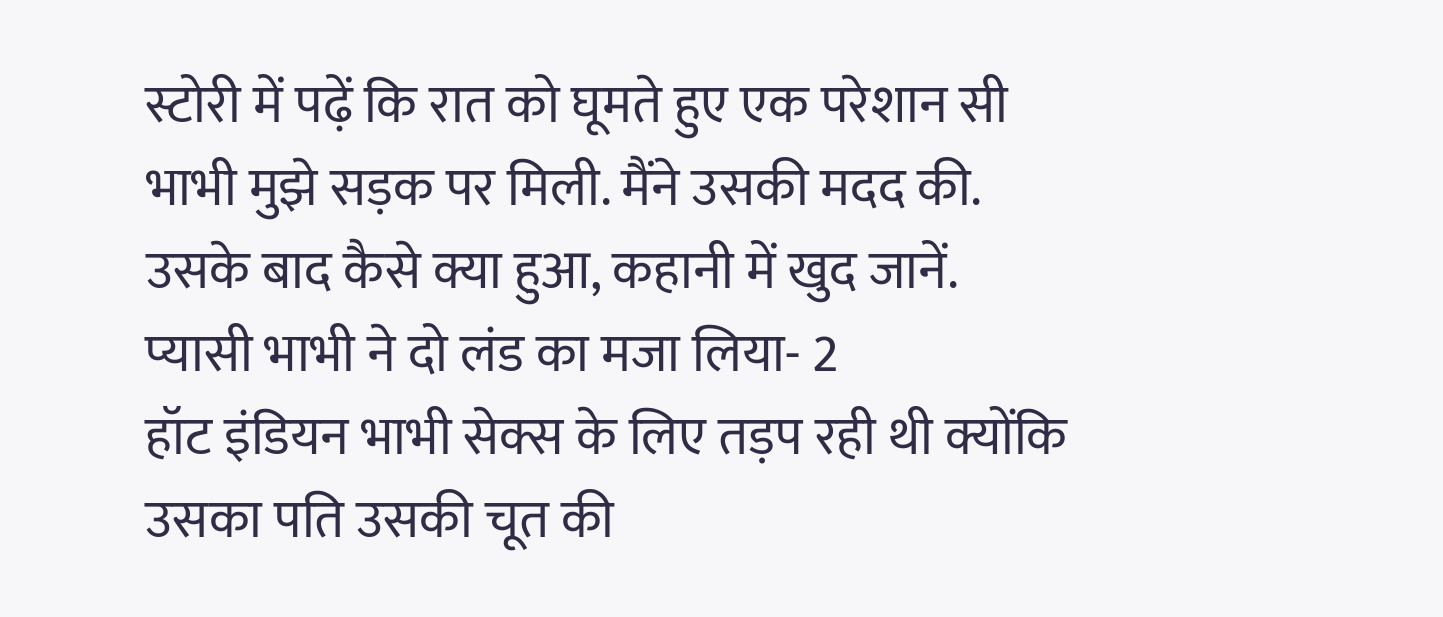स्टोरी में पढ़ें कि रात को घूमते हुए एक परेशान सी भाभी मुझे सड़क पर मिली. मैंने उसकी मदद की. उसके बाद कैसे क्या हुआ, कहानी में खुद जानें.
प्यासी भाभी ने दो लंड का मजा लिया- 2
हॉट इंडियन भाभी सेक्स के लिए तड़प रही थी क्योंकि उसका पति उसकी चूत की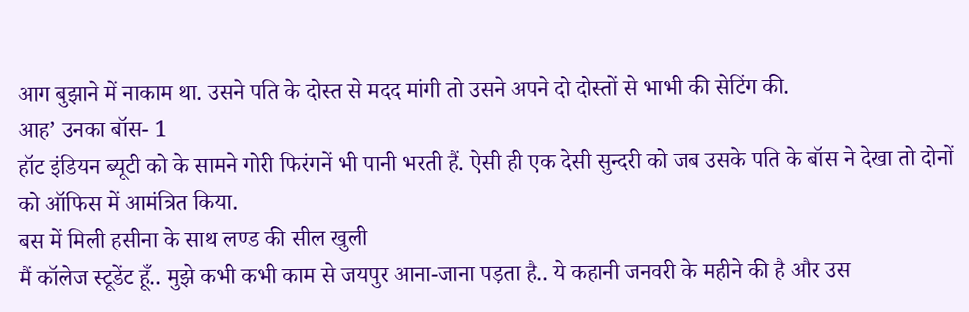आग बुझाने में नाकाम था. उसने पति के दोस्त से मदद मांगी तो उसने अपने दो दोस्तों से भाभी की सेटिंग की.
आह’ उनका बॉस- 1
हॉट इंडियन ब्यूटी को के सामने गोरी फिरंगनें भी पानी भरती हैं. ऐसी ही एक देसी सुन्दरी को जब उसके पति के बॉस ने देखा तो दोनों को ऑफिस में आमंत्रित किया.
बस में मिली हसीना के साथ लण्ड की सील खुली
मैं कॉलेज स्टूडेंट हूँ.. मुझे कभी कभी काम से जयपुर आना-जाना पड़ता है.. ये कहानी जनवरी के महीने की है और उस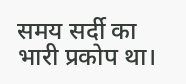समय सर्दी का भारी प्रकोप था।